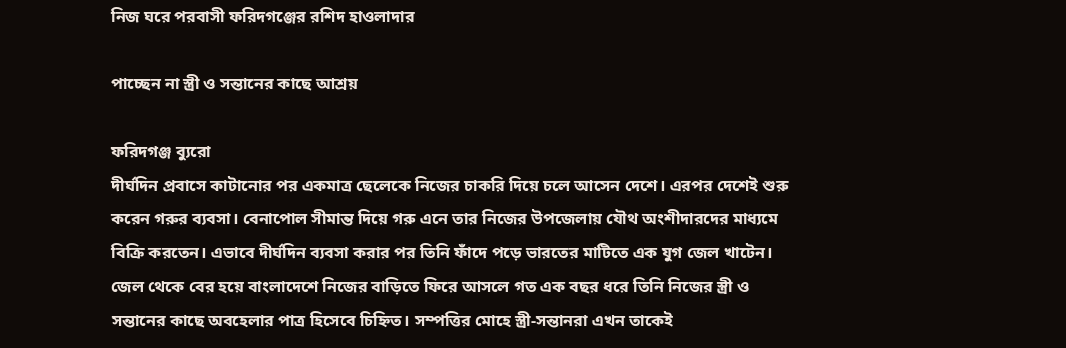নিজ ঘরে পরবাসী ফরিদগঞ্জের রশিদ হাওলাদার

পাচ্ছেন না স্ত্রী ও সন্তানের কাছে আশ্রয়

ফরিদগঞ্জ ব্যুরো
দীর্ঘদিন প্রবাসে কাটানোর পর একমাত্র ছেলেকে নিজের চাকরি দিয়ে চলে আসেন দেশে। এরপর দেশেই শুরু করেন গরুর ব্যবসা। বেনাপোল সীমান্ত দিয়ে গরু এনে তার নিজের উপজেলায় যৌথ অংশীদারদের মাধ্যমে বিক্রি করতেন। এভাবে দীর্ঘদিন ব্যবসা করার পর তিনি ফাঁদে পড়ে ভারতের মাটিতে এক যুগ জেল খাটেন। জেল থেকে বের হয়ে বাংলাদেশে নিজের বাড়িতে ফিরে আসলে গত এক বছর ধরে তিনি নিজের স্ত্রী ও সন্তানের কাছে অবহেলার পাত্র হিসেবে চিহ্নিত। সম্পত্তির মোহে স্ত্রী-সন্তানরা এখন তাকেই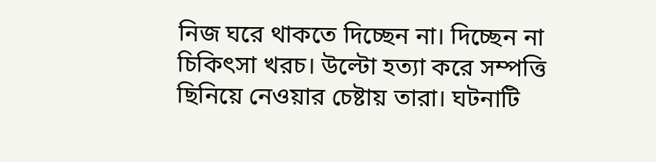নিজ ঘরে থাকতে দিচ্ছেন না। দিচ্ছেন না চিকিৎসা খরচ। উল্টো হত্যা করে সম্পত্তি ছিনিয়ে নেওয়ার চেষ্টায় তারা। ঘটনাটি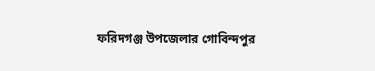ফরিদগঞ্জ উপজেলার গোবিন্দপুর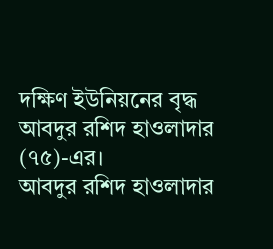দক্ষিণ ইউনিয়নের বৃদ্ধ আবদুর রশিদ হাওলাদার (৭৫)-এর।
আবদুর রশিদ হাওলাদার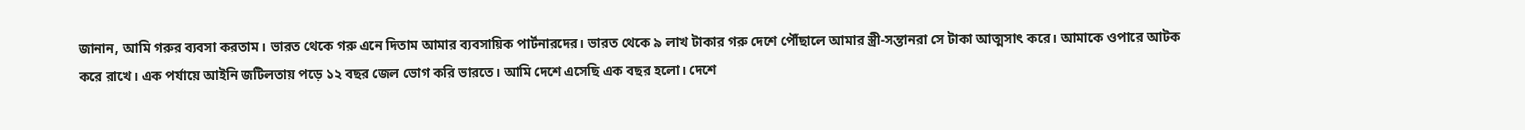জানান, আমি গরুর ব্যবসা করতাম। ভারত থেকে গরু এনে দিতাম আমার ব্যবসায়িক পার্টনারদের। ভারত থেকে ৯ লাখ টাকার গরু দেশে পৌঁছালে আমার স্ত্রী-সন্তানরা সে টাকা আত্মসাৎ করে। আমাকে ওপারে আটক করে রাখে। এক পর্যায়ে আইনি জটিলতায় পড়ে ১২ বছর জেল ভোগ করি ভারতে। আমি দেশে এসেছি এক বছর হলো। দেশে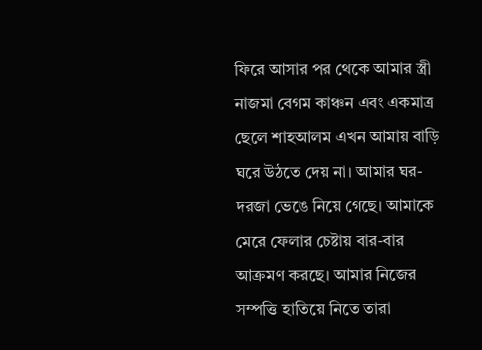ফিরে আসার পর থেকে আমার স্ত্রী নাজমা বেগম কাঞ্চন এবং একমাত্র ছেলে শাহআলম এখন আমায় বাড়ি ঘরে উঠতে দেয় না। আমার ঘর-দরজা ভেঙে নিয়ে গেছে। আমাকে মেরে ফেলার চেষ্টায় বার-বার আক্রমণ করছে। আমার নিজের সম্পত্তি হাতিয়ে নিতে তারা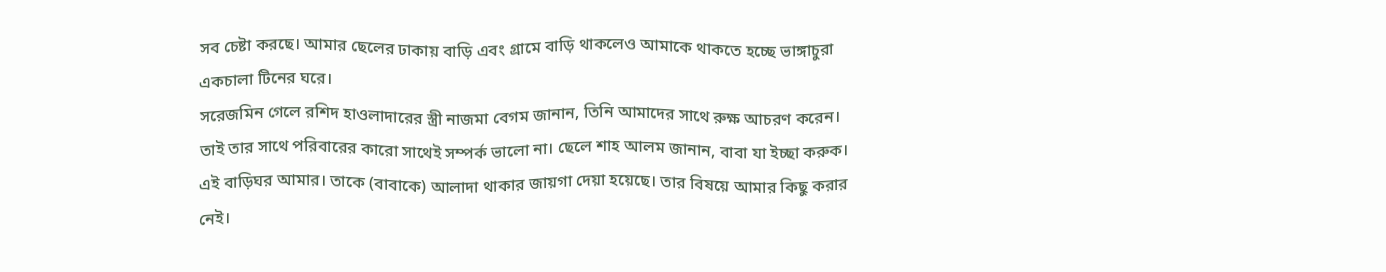সব চেষ্টা করছে। আমার ছেলের ঢাকায় বাড়ি এবং গ্রামে বাড়ি থাকলেও আমাকে থাকতে হচ্ছে ভাঙ্গাচুরা একচালা টিনের ঘরে।
সরেজমিন গেলে রশিদ হাওলাদারের স্ত্রী নাজমা বেগম জানান, তিনি আমাদের সাথে রুক্ষ আচরণ করেন। তাই তার সাথে পরিবারের কারো সাথেই সম্পর্ক ভালো না। ছেলে শাহ আলম জানান, বাবা যা ইচ্ছা করুক। এই বাড়িঘর আমার। তাকে (বাবাকে) আলাদা থাকার জায়গা দেয়া হয়েছে। তার বিষয়ে আমার কিছু করার নেই।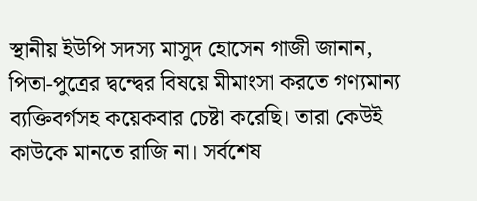স্থানীয় ইউপি সদস্য মাসুদ হোসেন গাজী জানান, পিতা-পুত্রের দ্বন্দ্বের বিষয়ে মীমাংসা করতে গণ্যমান্য ব্যক্তিবর্গসহ কয়েকবার চেষ্টা করেছি। তারা কেউই কাউকে মানতে রাজি না। সর্বশেষ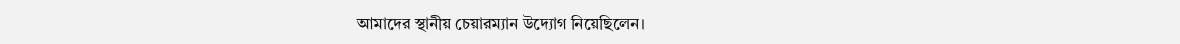আমাদের স্থানীয় চেয়ারম্যান উদ্যোগ নিয়েছিলেন।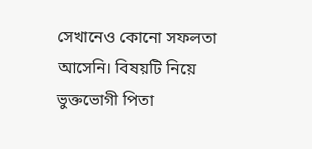সেখানেও কোনো সফলতা আসেনি। বিষয়টি নিয়ে ভুক্তভোগী পিতা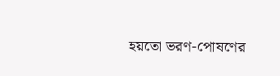হয়তো ভরণ-পোষণের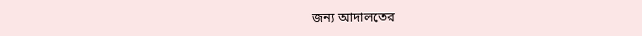জন্য আদালতের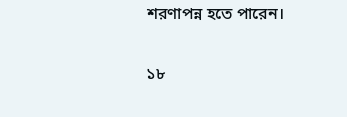শরণাপন্ন হতে পারেন।

১৮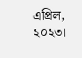এপ্রিল, ২০২৩।